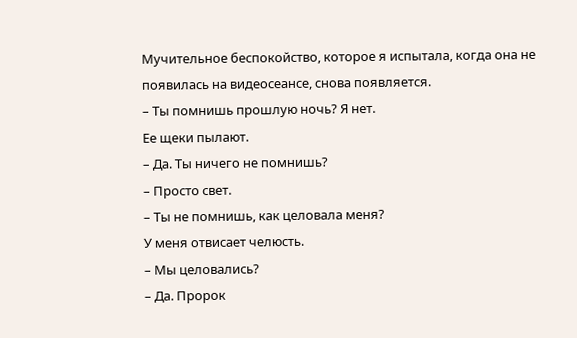Мучительное беспокойство, которое я испытала, когда она не появилась на видеосеансе, снова появляется.
– Ты помнишь прошлую ночь? Я нет.
Ее щеки пылают.
– Да. Ты ничего не помнишь?
– Просто свет.
– Ты не помнишь, как целовала меня?
У меня отвисает челюсть.
– Мы целовались?
– Да. Пророк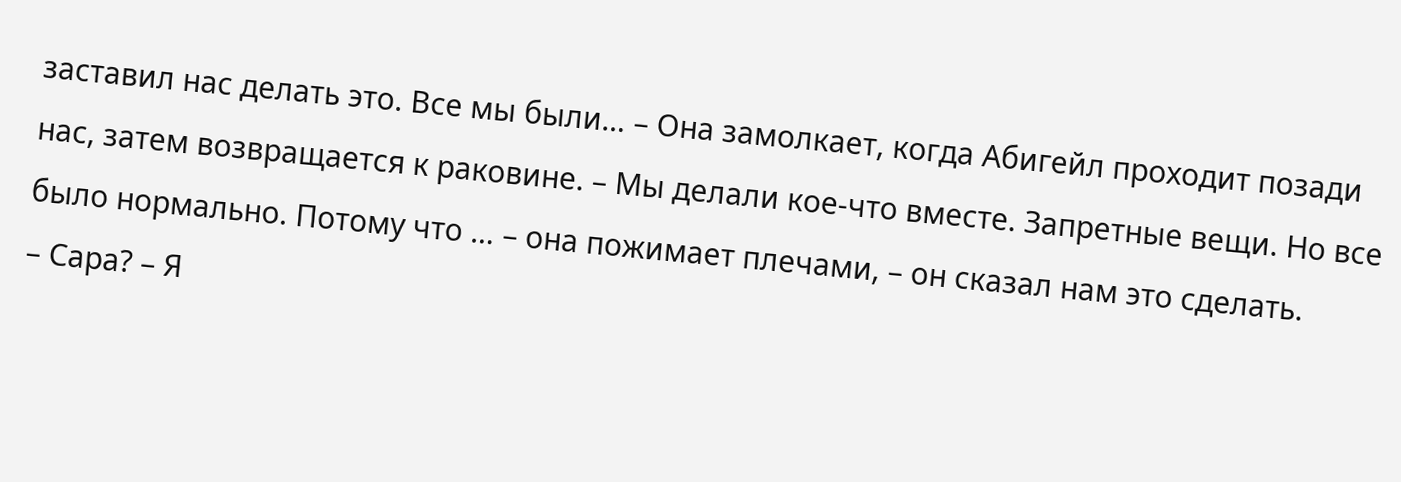заставил нас делать это. Все мы были… – Она замолкает, когда Абигейл проходит позади нас, затем возвращается к раковине. – Мы делали кое-что вместе. Запретные вещи. Но все было нормально. Потому что … – она пожимает плечами, – он сказал нам это сделать.
– Сара? – Я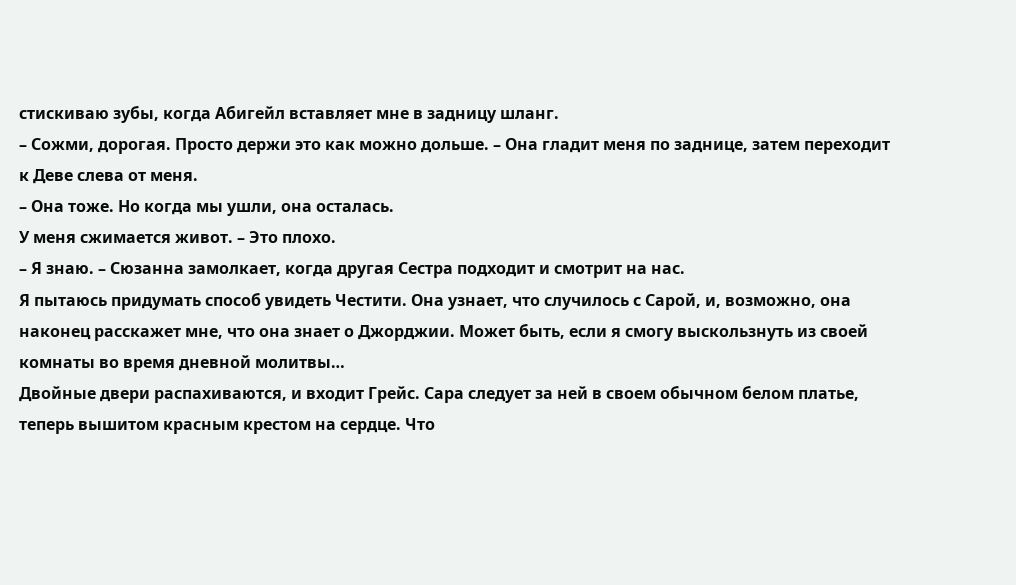стискиваю зубы, когда Абигейл вставляет мне в задницу шланг.
– Сожми, дорогая. Просто держи это как можно дольше. – Она гладит меня по заднице, затем переходит к Деве слева от меня.
– Она тоже. Но когда мы ушли, она осталась.
У меня сжимается живот. – Это плохо.
– Я знаю. – Сюзанна замолкает, когда другая Сестра подходит и смотрит на нас.
Я пытаюсь придумать способ увидеть Честити. Она узнает, что случилось с Сарой, и, возможно, она наконец расскажет мне, что она знает о Джорджии. Может быть, если я смогу выскользнуть из своей комнаты во время дневной молитвы…
Двойные двери распахиваются, и входит Грейс. Сара следует за ней в своем обычном белом платье, теперь вышитом красным крестом на сердце. Что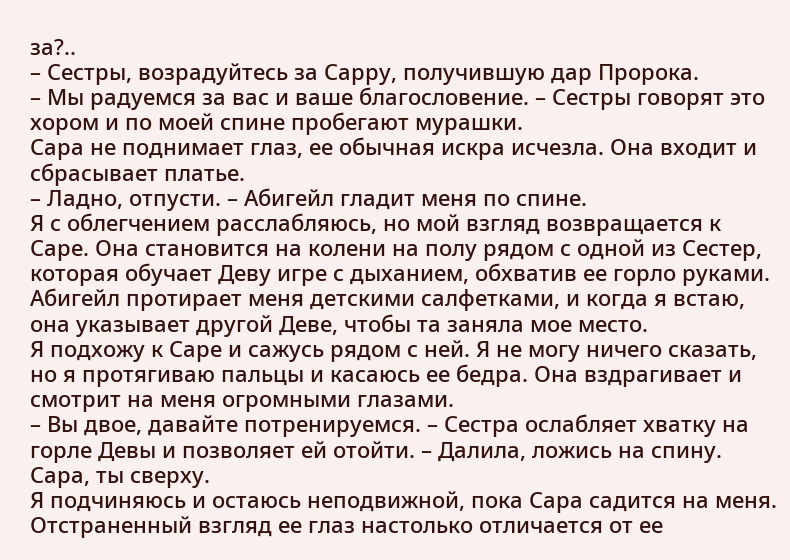за?..
– Сестры, возрадуйтесь за Сарру, получившую дар Пророка.
– Мы радуемся за вас и ваше благословение. – Сестры говорят это хором и по моей спине пробегают мурашки.
Сара не поднимает глаз, ее обычная искра исчезла. Она входит и сбрасывает платье.
– Ладно, отпусти. – Абигейл гладит меня по спине.
Я с облегчением расслабляюсь, но мой взгляд возвращается к Саре. Она становится на колени на полу рядом с одной из Сестер, которая обучает Деву игре с дыханием, обхватив ее горло руками.
Абигейл протирает меня детскими салфетками, и когда я встаю, она указывает другой Деве, чтобы та заняла мое место.
Я подхожу к Саре и сажусь рядом с ней. Я не могу ничего сказать, но я протягиваю пальцы и касаюсь ее бедра. Она вздрагивает и смотрит на меня огромными глазами.
– Вы двое, давайте потренируемся. – Сестра ослабляет хватку на горле Девы и позволяет ей отойти. – Далила, ложись на спину. Сара, ты сверху.
Я подчиняюсь и остаюсь неподвижной, пока Сара садится на меня. Отстраненный взгляд ее глаз настолько отличается от ее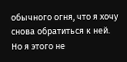обычного огня, что я хочу снова обратиться к ней. Но я этого не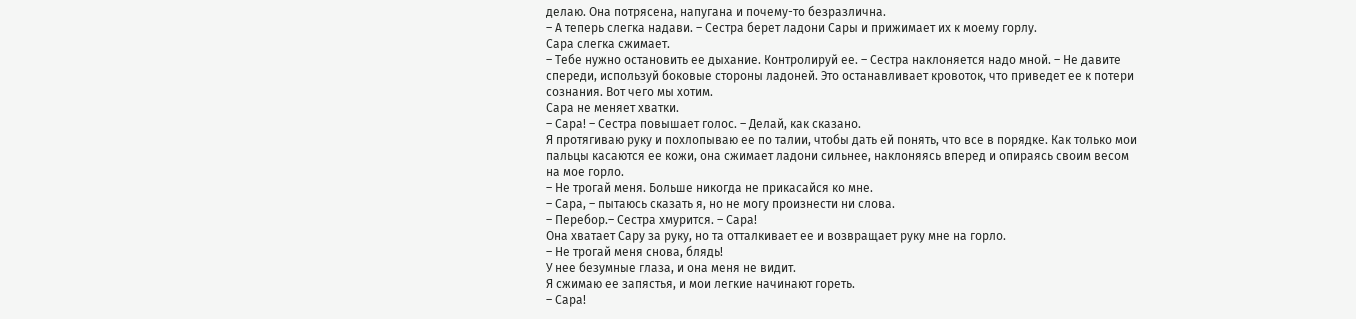делаю. Она потрясена, напугана и почему-то безразлична.
– А теперь слегка надави. – Сестра берет ладони Сары и прижимает их к моему горлу.
Сара слегка сжимает.
– Тебе нужно остановить ее дыхание. Контролируй ее. – Сестра наклоняется надо мной. – Не давите спереди, используй боковые стороны ладоней. Это останавливает кровоток, что приведет ее к потери сознания. Вот чего мы хотим.
Сара не меняет хватки.
– Сара! – Сестра повышает голос. – Делай, как сказано.
Я протягиваю руку и похлопываю ее по талии, чтобы дать ей понять, что все в порядке. Как только мои пальцы касаются ее кожи, она сжимает ладони сильнее, наклоняясь вперед и опираясь своим весом на мое горло.
– Не трогай меня. Больше никогда не прикасайся ко мне.
– Сара, – пытаюсь сказать я, но не могу произнести ни слова.
– Перебор.– Сестра хмурится. – Сара!
Она хватает Сару за руку, но та отталкивает ее и возвращает руку мне на горло.
– Не трогай меня снова, блядь!
У нее безумные глаза, и она меня не видит.
Я сжимаю ее запястья, и мои легкие начинают гореть.
– Сара!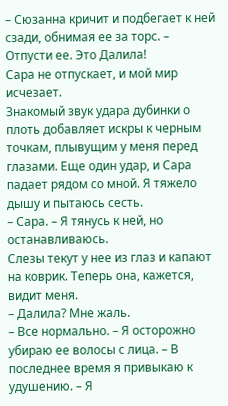– Сюзанна кричит и подбегает к ней сзади, обнимая ее за торс. – Отпусти ее. Это Далила!
Сара не отпускает, и мой мир исчезает.
Знакомый звук удара дубинки о плоть добавляет искры к черным точкам, плывущим у меня перед глазами. Еще один удар, и Сара падает рядом со мной. Я тяжело дышу и пытаюсь сесть.
– Сара. – Я тянусь к ней, но останавливаюсь.
Слезы текут у нее из глаз и капают на коврик. Теперь она, кажется, видит меня.
– Далила? Мне жаль.
– Все нормально. – Я осторожно убираю ее волосы с лица. – В последнее время я привыкаю к удушению. – Я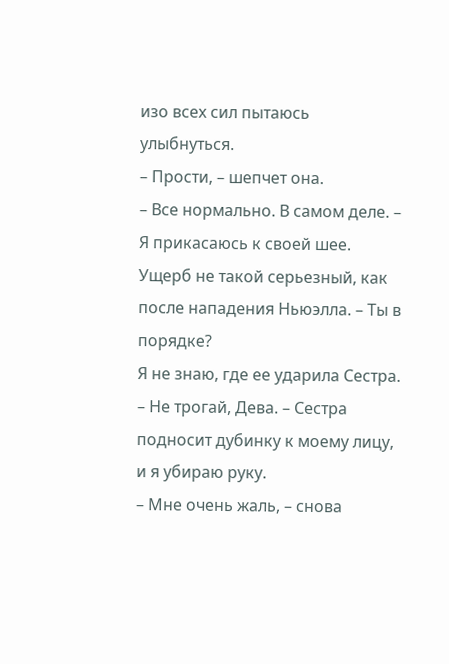изо всех сил пытаюсь улыбнуться.
– Прости, – шепчет она.
– Все нормально. В самом деле. – Я прикасаюсь к своей шее. Ущерб не такой серьезный, как после нападения Ньюэлла. – Ты в порядке?
Я не знаю, где ее ударила Сестра.
– Не трогай, Дева. – Сестра подносит дубинку к моему лицу, и я убираю руку.
– Мне очень жаль, – снова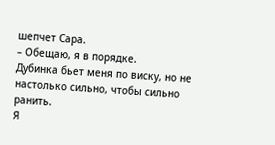шепчет Сара.
– Обещаю, я в порядке.
Дубинка бьет меня по виску, но не настолько сильно, чтобы сильно ранить.
Я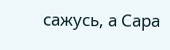сажусь, а Сара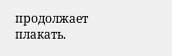продолжает плакать.